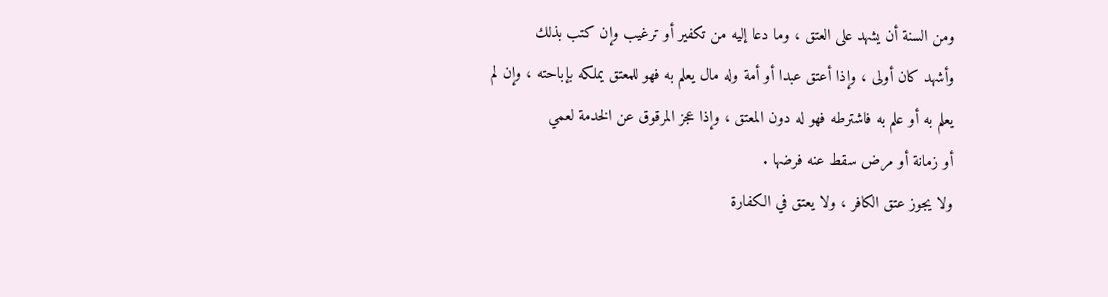ومن السنة أن يشهد على العتق ، وما دعا إليه من تكفير أو ترغيب وإن كتب بذلك
وأشهد كان أولى ، وإذا أعتق عبدا أو أمة وله مال يعلم به فهو للمعتق يملكه بإباحته ، وإن لم
يعلم به أو علم به فاشترطه فهو له دون المعتق ، وإذا عجز المرقوق عن الخدمة لعمي
أو زمانة أو مرض سقط عنه فرضها .
ولا يجوز عتق الكافر ، ولا يعتق في الكفارة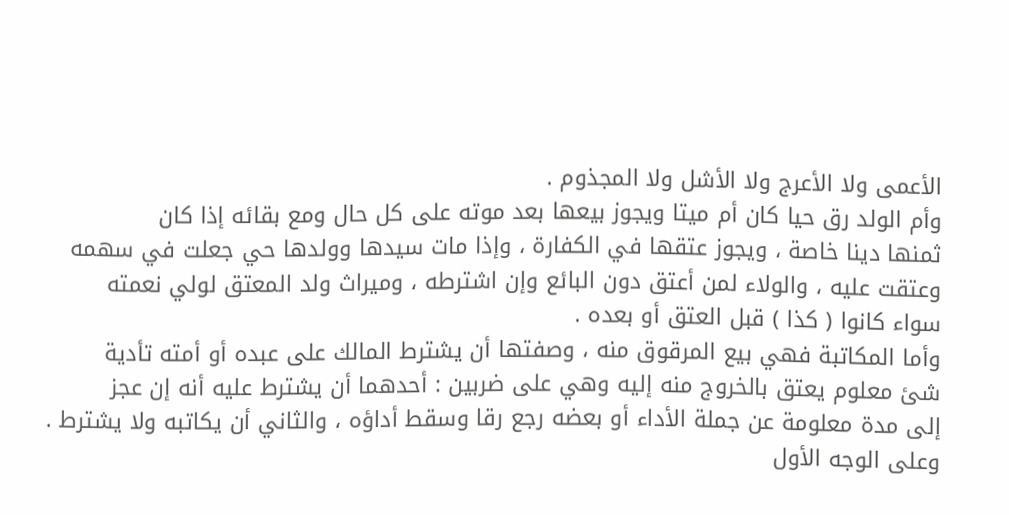الأعمى ولا الأعرج ولا الأشل ولا المجذوم .
وأم الولد رق حيا كان أم ميتا ويجوز بيعها بعد موته على كل حال ومع بقائه إذا كان
ثمنها دينا خاصة ، ويجوز عتقها في الكفارة ، وإذا مات سيدها وولدها حي جعلت في سهمه
وعتقت عليه ، والولاء لمن أعتق دون البائع وإن اشترطه ، وميراث ولد المعتق لولي نعمته
سواء كانوا ( كذا ) قبل العتق أو بعده .
وأما المكاتبة فهي بيع المرقوق منه ، وصفتها أن يشترط المالك على عبده أو أمته تأدية
شئ معلوم يعتق بالخروج منه إليه وهي على ضربين : أحدهما أن يشترط عليه أنه إن عجز
إلى مدة معلومة عن جملة الأداء أو بعضه رجع رقا وسقط أداؤه ، والثاني أن يكاتبه ولا يشترط .
وعلى الوجه الأول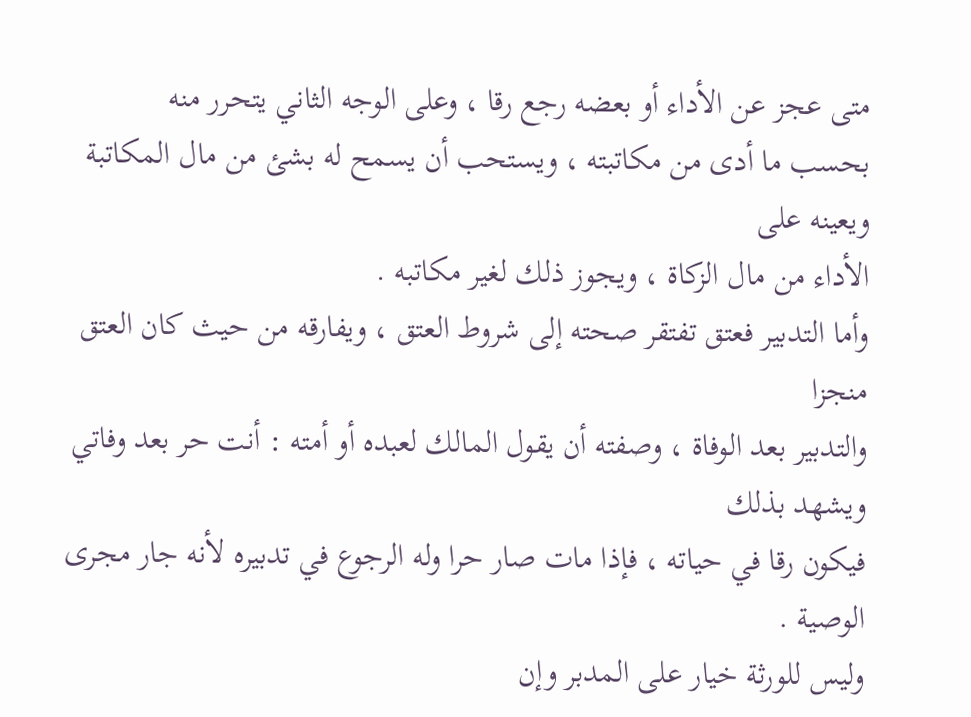متى عجز عن الأداء أو بعضه رجع رقا ، وعلى الوجه الثاني يتحرر منه
بحسب ما أدى من مكاتبته ، ويستحب أن يسمح له بشئ من مال المكاتبة ويعينه على
الأداء من مال الزكاة ، ويجوز ذلك لغير مكاتبه .
وأما التدبير فعتق تفتقر صحته إلى شروط العتق ، ويفارقه من حيث كان العتق منجزا
والتدبير بعد الوفاة ، وصفته أن يقول المالك لعبده أو أمته : أنت حر بعد وفاتي ويشهد بذلك
فيكون رقا في حياته ، فإذا مات صار حرا وله الرجوع في تدبيره لأنه جار مجرى الوصية .
وليس للورثة خيار على المدبر وإن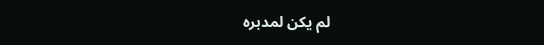لم يكن لمدبره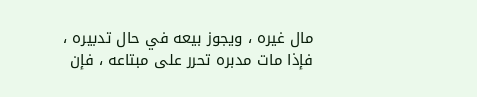مال غيره ، ويجوز بيعه في حال تدبيره ،
فإذا مات مدبره تحرر على مبتاعه ، فإن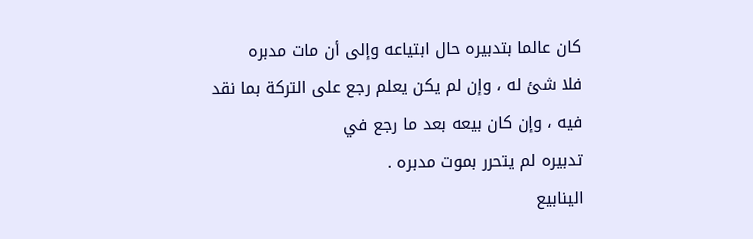كان عالما بتدبيره حال ابتياعه وإلى أن مات مدبره
فلا شئ له ، وإن لم يكن يعلم رجع على التركة بما نقد فيه ، وإن كان بيعه بعد ما رجع في
تدبيره لم يتحرر بموت مدبره .
الينابيع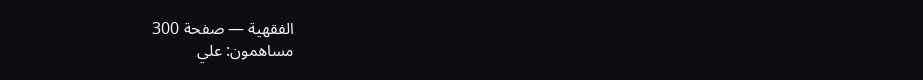الفقهية — صفحة 300
مساهمون: علي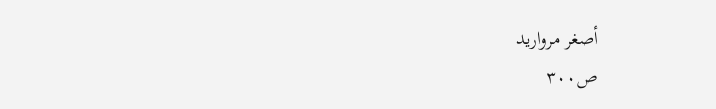أصغر مرواريد
ص٣٠٠